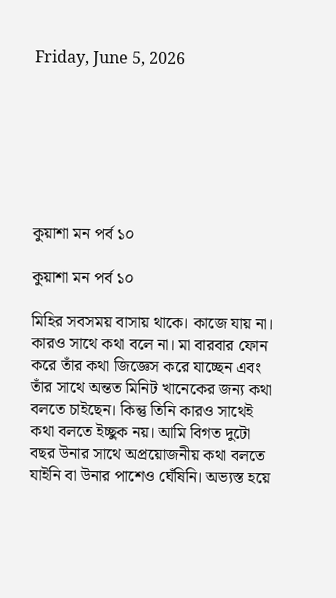Friday, June 5, 2026







কুয়াশা মন পর্ব ১০

কুয়াশা মন পর্ব ১০

মিহির সবসময় বাসায় থাকে। কাজে যায় না। কারও সাথে কথা বলে না। মা বারবার ফোন করে তাঁর কথা জিজ্ঞেস করে যাচ্ছেন এবং তাঁর সাথে অন্তত মিনিট খানেকের জন্য কথা বলতে চাইছেন। কিন্তু তিনি কারও সাথেই কথা বলতে ইচ্ছুক নয়। আমি বিগত দুটো বছর উনার সাথে অপ্রয়োজনীয় কথা বলতে যাইনি বা উনার পাশেও ঘেঁষিনি। অভ্যস্ত হয়ে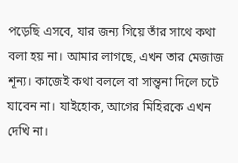পড়েছি এসবে, যার জন্য গিয়ে তাঁর সাথে কথা বলা হয় না। আমার লাগছে, এখন তার মেজাজ শূন্য। কাজেই কথা বললে বা সান্ত্বনা দিলে চটে যাবেন না। যাইহোক, আগের মিহিরকে এখন দেখি না।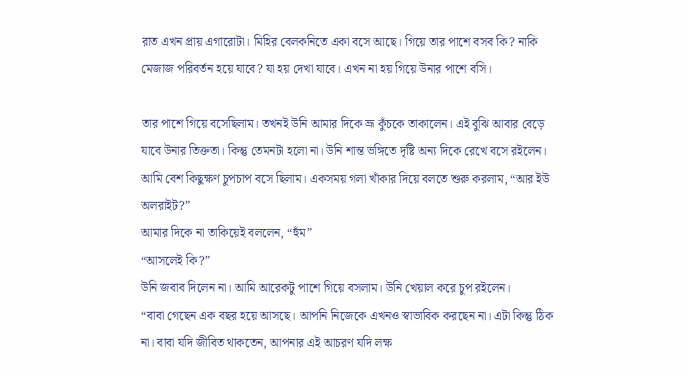রাত এখন প্রায় এগারোটা। মিহির বেলকনিতে একা বসে আছে। গিয়ে তার পাশে বসব কি? নাকি মেজাজ পরিবর্তন হয়ে যাবে? যা হয় দেখা যাবে। এখন না হয় গিয়ে উনার পাশে বসি।

তার পাশে গিয়ে বসেছিলাম। তখনই উনি আমার দিকে ভ্রূ কুঁচকে তাকালেন। এই বুঝি আবার বেড়ে যাবে উনার তিক্ততা। কিন্তু তেমনটা হলো না। উনি শান্ত ভঙ্গিতে দৃষ্টি অন্য দিকে রেখে বসে রইলেন। আমি বেশ কিছুক্ষণ চুপচাপ বসে ছিলাম। একসময় গলা খাঁকার দিয়ে বলতে শুরু করলাম, “আর ইউ অলরাইট?”
আমার দিকে না তাকিয়েই বললেন, “হুঁম”
“আসলেই কি?”
উনি জবাব দিলেন না। আমি আরেকটু পাশে গিয়ে বসলাম। উনি খেয়াল করে চুপ রইলেন।
“বাবা গেছেন এক বছর হয়ে আসছে। আপনি নিজেকে এখনও স্বাভাবিক করছেন না। এটা কিন্তু ঠিক না। বাবা যদি জীবিত থাকতেন, আপনার এই আচরণ যদি লক্ষ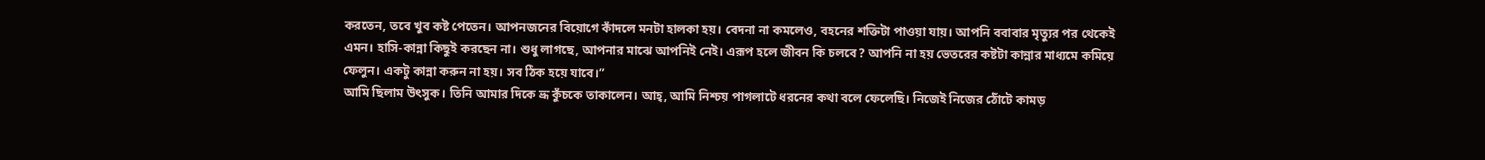করতেন, তবে খুব কষ্ট পেতেন। আপনজনের বিয়োগে কাঁদলে মনটা হালকা হয়। বেদনা না কমলেও, বহনের শক্তিটা পাওয়া যায়। আপনি ববাবার মৃত্যুর পর থেকেই এমন। হাসি-কান্না কিছুই করছেন না। শুধু লাগছে, আপনার মাঝে আপনিই নেই। এরূপ হলে জীবন কি চলবে? আপনি না হয় ভেতরের কষ্টটা কান্নার মাধ্যমে কমিয়ে ফেলুন। একটু কান্না করুন না হয়। সব ঠিক হয়ে যাবে।”
আমি ছিলাম উৎসুক। তিনি আমার দিকে ভ্রূ কুঁচকে তাকালেন। আহ্, আমি নিশ্চয় পাগলাটে ধরনের কথা বলে ফেলেছি। নিজেই নিজের ঠোঁটে কামড়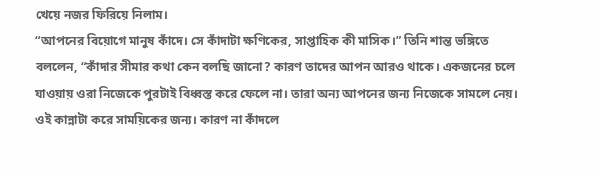খেয়ে নজর ফিরিয়ে নিলাম।
“আপনের বিয়োগে মানুষ কাঁদে। সে কাঁদাটা ক্ষণিকের, সাপ্তাহিক কী মাসিক।” তিনি শান্ত ভঙ্গিতে বললেন, “কাঁদার সীমার কথা কেন বলছি জানো? কারণ তাদের আপন আরও থাকে। একজনের চলে যাওয়ায় ওরা নিজেকে পুরটাই বিধ্বস্ত করে ফেলে না। তারা অন্য আপনের জন্য নিজেকে সামলে নেয়। ওই কান্নাটা করে সাময়িকের জন্য। কারণ না কাঁদলে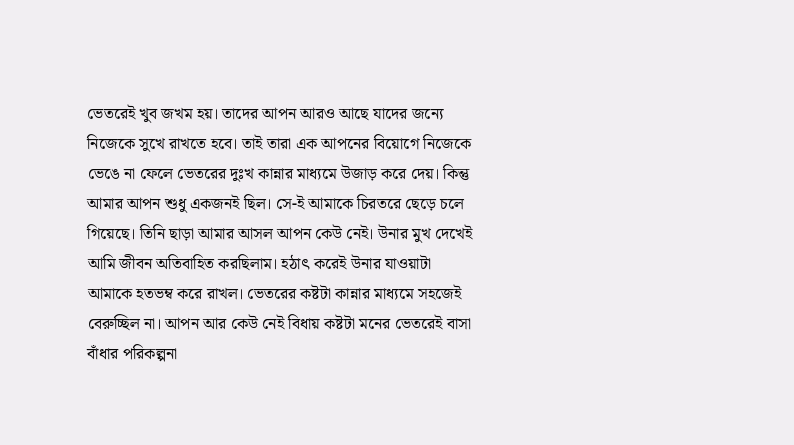ভেতরেই খুব জখম হয়। তাদের আপন আরও আছে যাদের জন্যে নিজেকে সুখে রাখতে হবে। তাই তারা এক আপনের বিয়োগে নিজেকে ভেঙে না ফেলে ভেতরের দুঃখ কান্নার মাধ্যমে উজাড় করে দেয়। কিন্তু আমার আপন শুধু একজনই ছিল। সে-ই আমাকে চিরতরে ছেড়ে চলে গিয়েছে। তিনি ছাড়া আমার আসল আপন কেউ নেই। উনার মুখ দেখেই আমি জীবন অতিবাহিত করছিলাম। হঠাৎ করেই উনার যাওয়াটা আমাকে হতভম্ব করে রাখল। ভেতরের কষ্টটা কান্নার মাধ্যমে সহজেই বেরুচ্ছিল না। আপন আর কেউ নেই বিধায় কষ্টটা মনের ভেতরেই বাসা বাঁধার পরিকল্পনা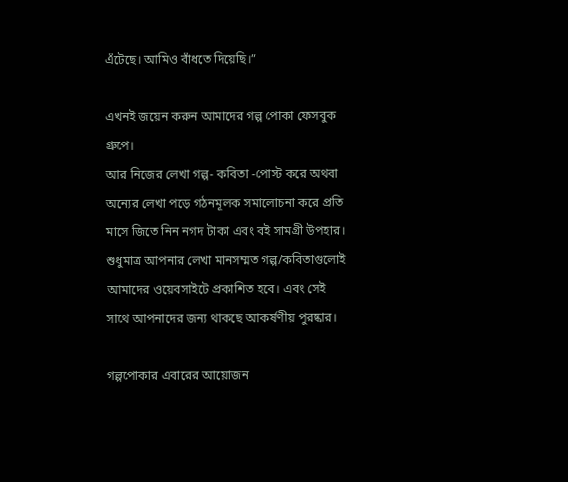এঁটেছে। আমিও বাঁধতে দিয়েছি।”

এখনই জয়েন করুন আমাদের গল্প পোকা ফেসবুক গ্রুপে।
আর নিজের লেখা গল্প- কবিতা -পোস্ট করে অথবা অন্যের লেখা পড়ে গঠনমূলক সমালোচনা করে প্রতি মাসে জিতে নিন নগদ টাকা এবং বই সামগ্রী উপহার।
শুধুমাত্র আপনার লেখা মানসম্মত গল্প/কবিতাগুলোই আমাদের ওয়েবসাইটে প্রকাশিত হবে। এবং সেই সাথে আপনাদের জন্য থাকছে আকর্ষণীয় পুরষ্কার।

গল্পপোকার এবারের আয়োজন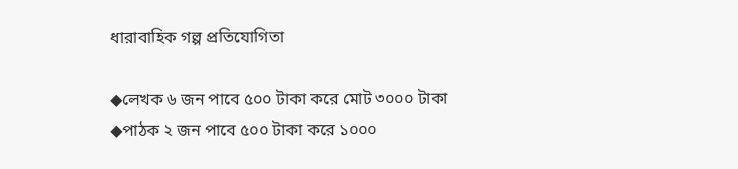ধারাবাহিক গল্প প্রতিযোগিতা

◆লেখক ৬ জন পাবে ৫০০ টাকা করে মোট ৩০০০ টাকা
◆পাঠক ২ জন পাবে ৫০০ টাকা করে ১০০০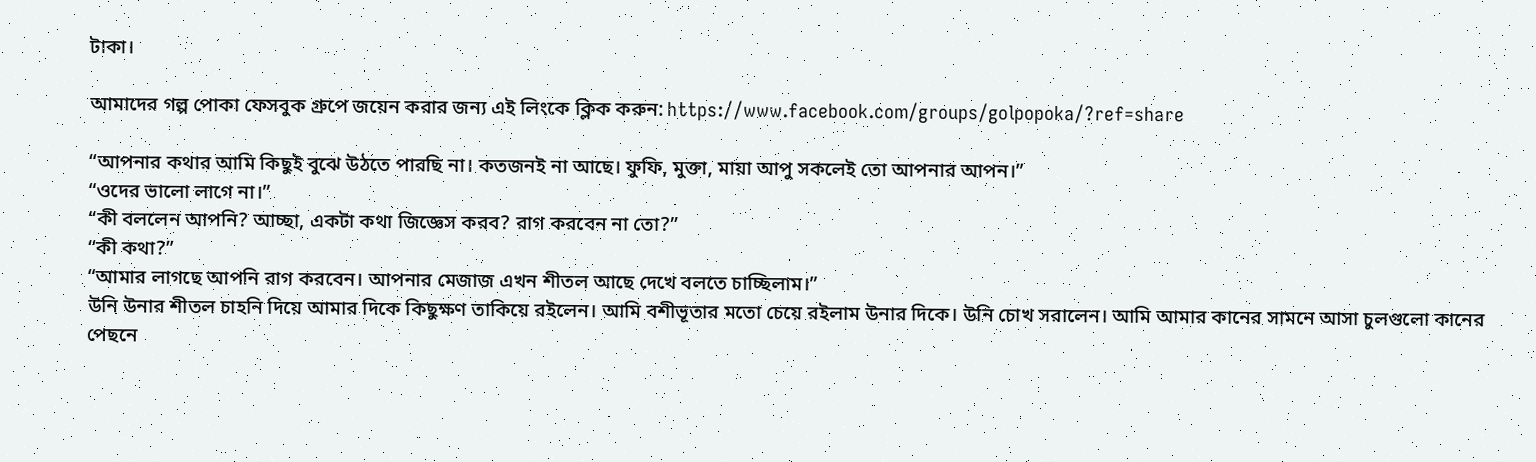টাকা।

আমাদের গল্প পোকা ফেসবুক গ্রুপে জয়েন করার জন্য এই লিংকে ক্লিক করুন: https://www.facebook.com/groups/golpopoka/?ref=share

“আপনার কথার আমি কিছুই বুঝে উঠতে পারছি না। কতজনই না আছে। ফুফি, মুক্তা, মায়া আপু সকলেই তো আপনার আপন।”
“ওদের ভালো লাগে না।”
“কী বললেন আপনি? আচ্ছা, একটা কথা জিজ্ঞেস করব? রাগ করবেন না তো?”
“কী কথা?”
“আমার লাগছে আপনি রাগ করবেন। আপনার মেজাজ এখন শীতল আছে দেখে বলতে চাচ্ছিলাম।”
উনি উনার শীতল চাহনি দিয়ে আমার দিকে কিছুক্ষণ তাকিয়ে রইলেন। আমি বশীভূতার মতো চেয়ে রইলাম উনার দিকে। উনি চোখ সরালেন। আমি আমার কানের সামনে আসা চুলগুলো কানের পেছনে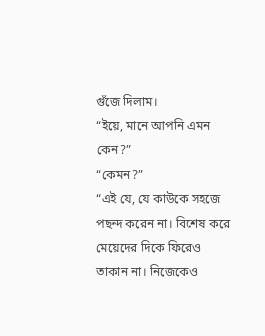গুঁজে দিলাম।
“ইয়ে, মানে আপনি এমন কেন?”
“কেমন?”
“এই যে, যে কাউকে সহজে পছন্দ করেন না। বিশেষ করে মেয়েদের দিকে ফিরেও তাকান না। নিজেকেও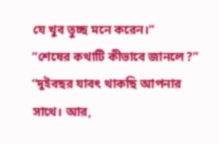যে খুব তুচ্ছ মনে করেন।”
“শেষের কথাটি কীভাবে জানলে?”
“দুইবছর যাবৎ থাকছি আপনার সাথে। আর,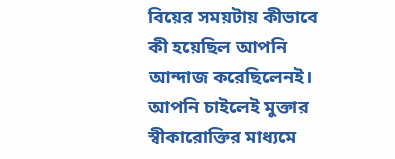বিয়ের সময়টায় কীভাবে কী হয়েছিল আপনি আন্দাজ করেছিলেনই। আপনি চাইলেই মুক্তার স্বীকারোক্তির মাধ্যমে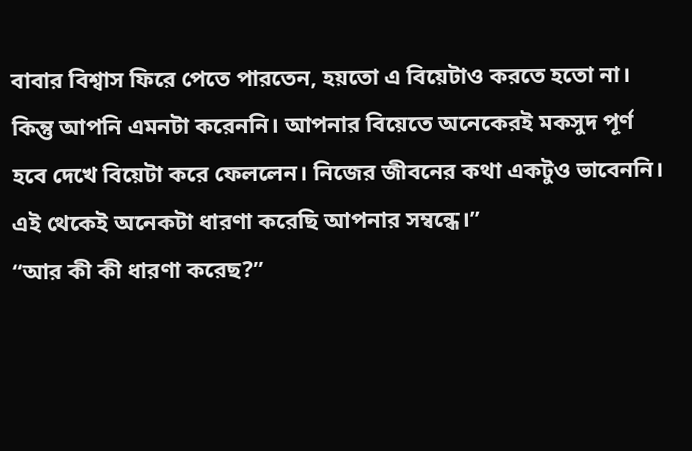বাবার বিশ্বাস ফিরে পেতে পারতেন, হয়তো এ বিয়েটাও করতে হতো না। কিন্তু আপনি এমনটা করেননি। আপনার বিয়েতে অনেকেরই মকসুদ পূর্ণ হবে দেখে বিয়েটা করে ফেললেন। নিজের জীবনের কথা একটুও ভাবেননি। এই থেকেই অনেকটা ধারণা করেছি আপনার সম্বন্ধে।”
“আর কী কী ধারণা করেছ?”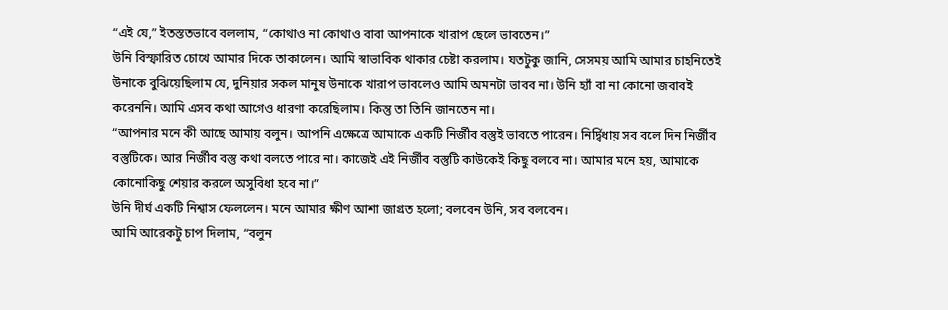“এই যে,” ইতস্ততভাবে বললাম, “কোথাও না কোথাও বাবা আপনাকে খারাপ ছেলে ভাবতেন।”
উনি বিস্ফারিত চোখে আমার দিকে তাকালেন। আমি স্বাভাবিক থাকার চেষ্টা করলাম। যতটুকু জানি, সেসময় আমি আমার চাহনিতেই উনাকে বুঝিয়েছিলাম যে, দুনিয়ার সকল মানুষ উনাকে খারাপ ভাবলেও আমি অমনটা ভাবব না। উনি হ্যাঁ বা না কোনো জবাবই করেননি। আমি এসব কথা আগেও ধারণা করেছিলাম। কিন্তু তা তিনি জানতেন না।
“আপনার মনে কী আছে আমায় বলুন। আপনি এক্ষেত্রে আমাকে একটি নির্জীব বস্তুই ভাবতে পারেন। নির্দ্বিধায় সব বলে দিন নির্জীব বস্তুটিকে। আর নির্জীব বস্তু কথা বলতে পারে না। কাজেই এই নির্জীব বস্তুটি কাউকেই কিছু বলবে না। আমার মনে হয়, আমাকে কোনোকিছু শেয়ার করলে অসুবিধা হবে না।”
উনি দীর্ঘ একটি নিশ্বাস ফেললেন। মনে আমার ক্ষীণ আশা জাগ্রত হলো; বলবেন উনি, সব বলবেন।
আমি আরেকটু চাপ দিলাম, “বলুন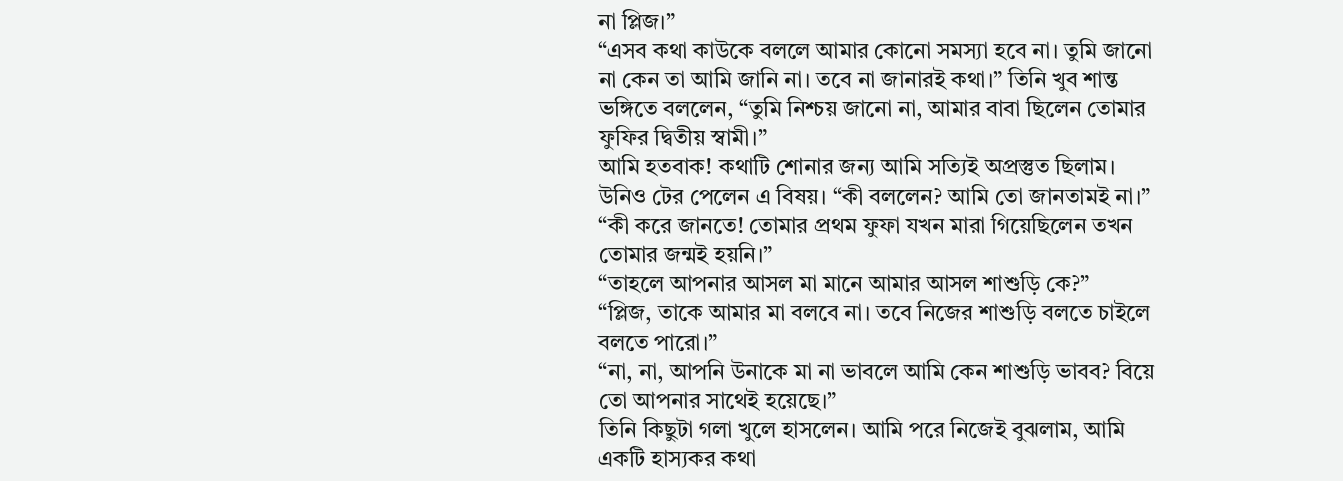না প্লিজ।”
“এসব কথা কাউকে বললে আমার কোনো সমস্যা হবে না। তুমি জানো না কেন তা আমি জানি না। তবে না জানারই কথা।” তিনি খুব শান্ত ভঙ্গিতে বললেন, “তুমি নিশ্চয় জানো না, আমার বাবা ছিলেন তোমার ফুফির দ্বিতীয় স্বামী।”
আমি হতবাক! কথাটি শোনার জন্য আমি সত্যিই অপ্রস্তুত ছিলাম। উনিও টের পেলেন এ বিষয়। “কী বললেন? আমি তো জানতামই না।”
“কী করে জানতে! তোমার প্রথম ফুফা যখন মারা গিয়েছিলেন তখন তোমার জন্মই হয়নি।”
“তাহলে আপনার আসল মা মানে আমার আসল শাশুড়ি কে?”
“প্লিজ, তাকে আমার মা বলবে না। তবে নিজের শাশুড়ি বলতে চাইলে বলতে পারো।”
“না, না, আপনি উনাকে মা না ভাবলে আমি কেন শাশুড়ি ভাবব? বিয়ে তো আপনার সাথেই হয়েছে।”
তিনি কিছুটা গলা খুলে হাসলেন। আমি পরে নিজেই বুঝলাম, আমি একটি হাস্যকর কথা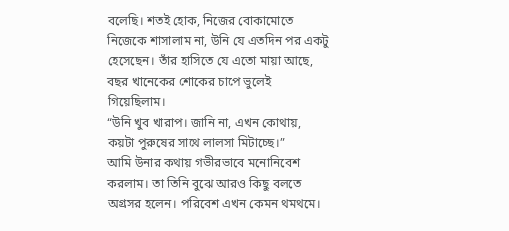বলেছি। শতই হোক, নিজের বোকামোতে নিজেকে শাসালাম না, উনি যে এতদিন পর একটু হেসেছেন। তাঁর হাসিতে যে এতো মায়া আছে, বছর খানেকের শোকের চাপে ভুলেই গিয়েছিলাম।
“উনি খুব খারাপ। জানি না, এখন কোথায়, কয়টা পুরুষের সাথে লালসা মিটাচ্ছে।”
আমি উনার কথায় গভীরভাবে মনোনিবেশ করলাম। তা তিনি বুঝে আরও কিছু বলতে অগ্রসর হলেন। পরিবেশ এখন কেমন থমথমে।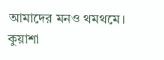আমাদের মনও থমথমে। কুয়াশা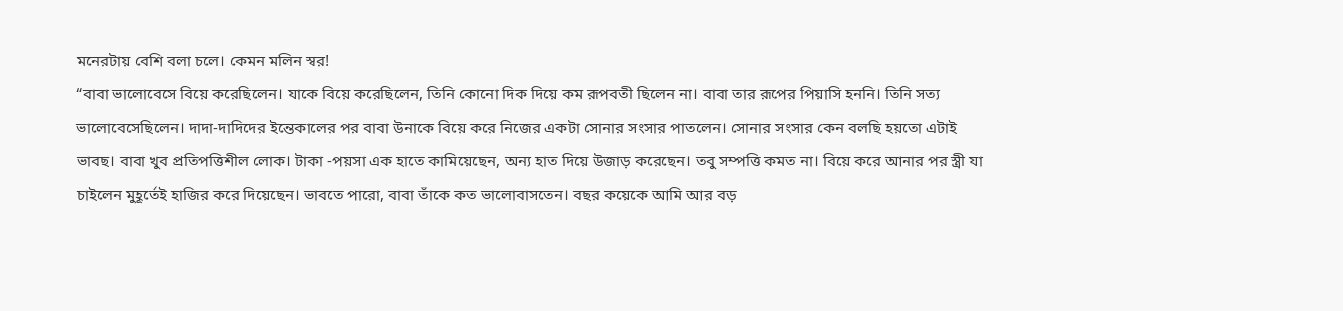মনেরটায় বেশি বলা চলে। কেমন মলিন স্বর!
“বাবা ভালোবেসে বিয়ে করেছিলেন। যাকে বিয়ে করেছিলেন, তিনি কোনো দিক দিয়ে কম রূপবতী ছিলেন না। বাবা তার রূপের পিয়াসি হননি। তিনি সত্য ভালোবেসেছিলেন। দাদা-দাদিদের ইন্তেকালের পর বাবা উনাকে বিয়ে করে নিজের একটা সোনার সংসার পাতলেন। সোনার সংসার কেন বলছি হয়তো এটাই ভাবছ। বাবা খুব প্রতিপত্তিশীল লোক। টাকা -পয়সা এক হাতে কামিয়েছেন, অন্য হাত দিয়ে উজাড় করেছেন। তবু সম্পত্তি কমত না। বিয়ে করে আনার পর স্ত্রী যা চাইলেন মুহূর্তেই হাজির করে দিয়েছেন। ভাবতে পারো, বাবা তাঁকে কত ভালোবাসতেন। বছর কয়েকে আমি আর বড়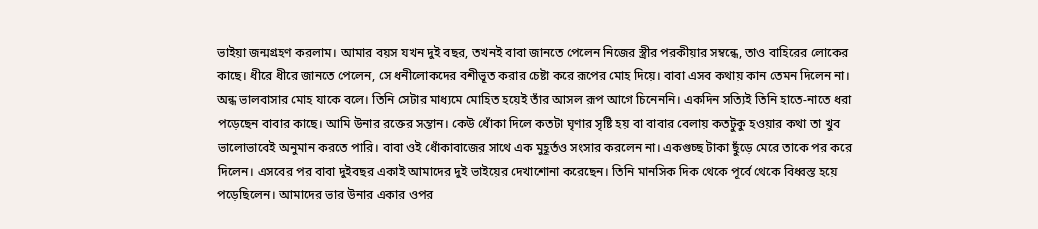ভাইয়া জন্মগ্রহণ করলাম। আমার বয়স যখন দুই বছর, তখনই বাবা জানতে পেলেন নিজের স্ত্রীর পরকীয়ার সম্বন্ধে, তাও বাহিরের লোকের কাছে। ধীরে ধীরে জানতে পেলেন, সে ধনীলোকদের বশীভূত করার চেষ্টা করে রূপের মোহ দিয়ে। বাবা এসব কথায় কান তেমন দিলেন না। অন্ধ ভালবাসার মোহ যাকে বলে। তিনি সেটার মাধ্যমে মোহিত হয়েই তাঁর আসল রূপ আগে চিনেননি। একদিন সত্যিই তিনি হাতে-নাতে ধরা পড়েছেন বাবার কাছে। আমি উনার রক্তের সন্তান। কেউ ধোঁকা দিলে কতটা ঘৃণার সৃষ্টি হয় বা বাবার বেলায় কতটুকু হওয়ার কথা তা খুব ভালোভাবেই অনুমান করতে পারি। বাবা ওই ধোঁকাবাজের সাথে এক মুহূর্তও সংসার করলেন না। একগুচ্ছ টাকা ছুঁড়ে মেরে তাকে পর করে দিলেন। এসবের পর বাবা দুইবছর একাই আমাদের দুই ভাইয়ের দেখাশোনা করেছেন। তিনি মানসিক দিক থেকে পূর্বে থেকে বিধ্বস্ত হয়ে পড়েছিলেন। আমাদের ভার উনার একার ওপর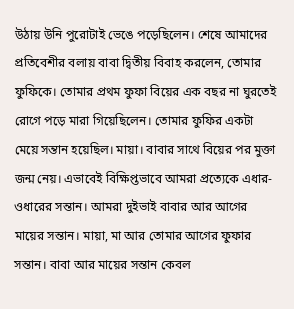উঠায় উনি পুরোটাই ভেঙে পড়েছিলেন। শেষে আমাদের প্রতিবেশীর বলায় বাবা দ্বিতীয় বিবাহ করলেন, তোমার ফুফিকে। তোমার প্রথম ফুফা বিয়ের এক বছর না ঘুরতেই রোগে পড়ে মারা গিয়েছিলেন। তোমার ফুফির একটা মেয়ে সন্তান হয়েছিল। মায়া। বাবার সাথে বিয়ের পর মুক্তা জন্ম নেয়। এভাবেই বিক্ষিপ্তভাবে আমরা প্রত্যেকে এধার-ওধারের সন্তান। আমরা দুইভাই বাবার আর আগের মায়ের সন্তান। মায়া, মা আর তোমার আগের ফুফার সন্তান। বাবা আর মায়ের সন্তান কেবল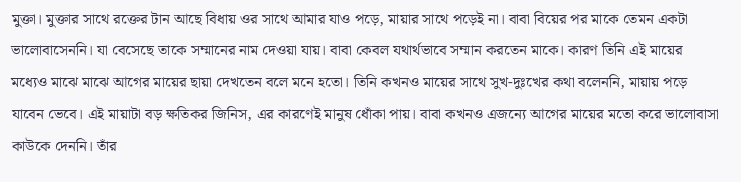মুক্তা। মুক্তার সাথে রক্তের টান আছে বিধায় ওর সাথে আমার যাও পড়ে, মায়ার সাথে পড়েই না। বাবা বিয়ের পর মাকে তেমন একটা ভালোবাসেননি। যা বেসেছে তাকে সম্মানের নাম দেওয়া যায়। বাবা কেবল যথার্থভাবে সম্মান করতেন মাকে। কারণ তিনি এই মায়ের মধ্যেও মাঝে মাঝে আগের মায়ের ছায়া দেখতেন বলে মনে হতো। তিনি কখনও মায়ের সাথে সুখ-দুঃখের কথা বলেননি, মায়ায় পড়ে যাবেন ভেবে। এই মায়াটা বড় ক্ষতিকর জিনিস, এর কারণেই মানুষ ধোঁকা পায়। বাবা কখনও এজন্যে আগের মায়ের মতো করে ভালোবাসা কাউকে দেননি। তাঁর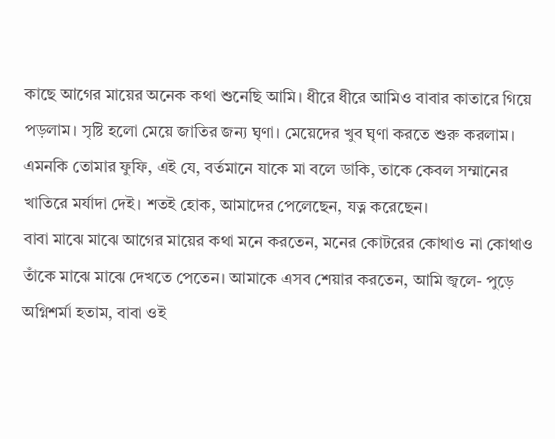কাছে আগের মায়ের অনেক কথা শুনেছি আমি। ধীরে ধীরে আমিও বাবার কাতারে গিয়ে পড়লাম। সৃষ্টি হলো মেয়ে জাতির জন্য ঘৃণা। মেয়েদের খুব ঘৃণা করতে শুরু করলাম। এমনকি তোমার ফুফি, এই যে, বর্তমানে যাকে মা বলে ডাকি, তাকে কেবল সম্মানের খাতিরে মর্যাদা দেই। শতই হোক, আমাদের পেলেছেন, যত্ন করেছেন।
বাবা মাঝে মাঝে আগের মায়ের কথা মনে করতেন, মনের কোটরের কোথাও না কোথাও তাঁকে মাঝে মাঝে দেখতে পেতেন। আমাকে এসব শেয়ার করতেন, আমি জ্বলে- পুড়ে অগ্নিশর্মা হতাম, বাবা ওই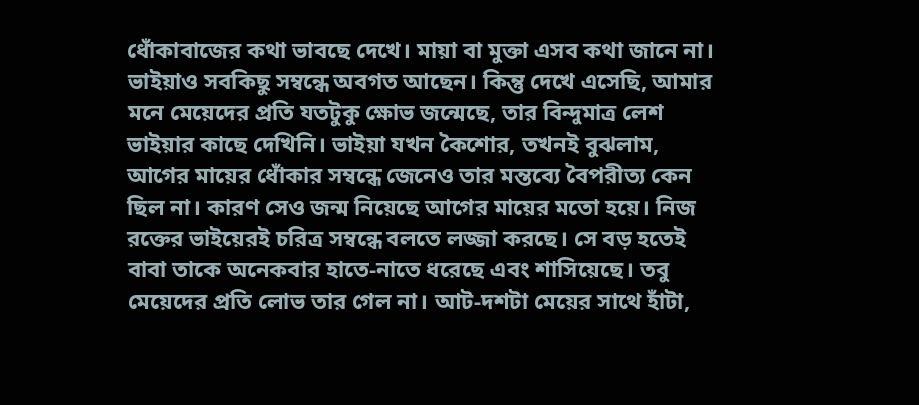ধোঁকাবাজের কথা ভাবছে দেখে। মায়া বা মুক্তা এসব কথা জানে না। ভাইয়াও সবকিছু সম্বন্ধে অবগত আছেন। কিন্তু দেখে এসেছি, আমার মনে মেয়েদের প্রতি যতটুকু ক্ষোভ জন্মেছে, তার বিন্দুমাত্র লেশ ভাইয়ার কাছে দেখিনি। ভাইয়া যখন কৈশোর, তখনই বুঝলাম, আগের মায়ের ধোঁকার সম্বন্ধে জেনেও তার মন্তব্যে বৈপরীত্য কেন ছিল না। কারণ সেও জন্ম নিয়েছে আগের মায়ের মতো হয়ে। নিজ রক্তের ভাইয়েরই চরিত্র সম্বন্ধে বলতে লজ্জা করছে। সে বড় হতেই বাবা তাকে অনেকবার হাতে-নাতে ধরেছে এবং শাসিয়েছে। তবু মেয়েদের প্রতি লোভ তার গেল না। আট-দশটা মেয়ের সাথে হাঁটা,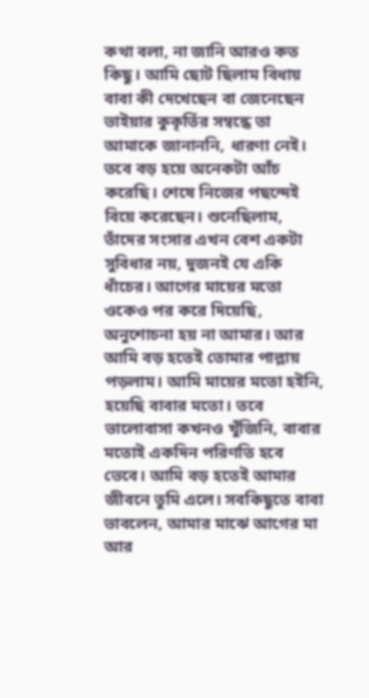কথা বলা, না জানি আরও কত কিছু। আমি ছোট ছিলাম বিধায় বাবা কী দেখেছেন বা জেনেছেন ভাইয়ার কুকৃর্তির সম্বন্ধে তা আমাকে জানাননি, ধারণা নেই। তবে বড় হয়ে অনেকটা আঁচ করেছি। শেষে নিজের পছন্দেই বিয়ে করেছেন। শুনেছিলাম, তাঁদের সংসার এখন বেশ একটা সুবিধার নয়, দুজনই যে একি ধাঁচের। আগের মায়ের মতো ওকেও পর করে দিয়েছি, অনুশোচনা হয় না আমার। আর আমি বড় হতেই তোমার পাল্লায় পড়লাম। আমি মায়ের মতো হইনি, হয়েছি বাবার মতো। তবে ভালোবাসা কখনও খুঁজিনি, বাবার মতোই একদিন পরিণতি হবে ভেবে। আমি বড় হতেই আমার জীবনে তুমি এলে। সবকিছুতে বাবা ভাবলেন, আমার মাঝে আগের মা আর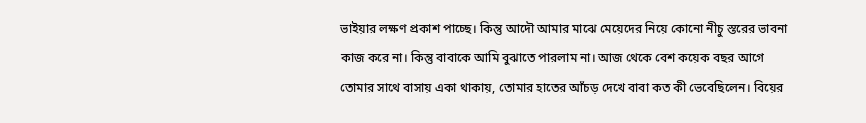ভাইয়ার লক্ষণ প্রকাশ পাচ্ছে। কিন্তু আদৌ আমার মাঝে মেয়েদের নিয়ে কোনো নীচু স্তরের ভাবনা কাজ করে না। কিন্তু বাবাকে আমি বুঝাতে পারলাম না। আজ থেকে বেশ কয়েক বছর আগে তোমার সাথে বাসায় একা থাকায়, তোমার হাতের আঁচড় দেখে বাবা কত কী ভেবেছিলেন। বিয়ের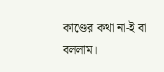কাণ্ডের কথা না-ই বা বললাম।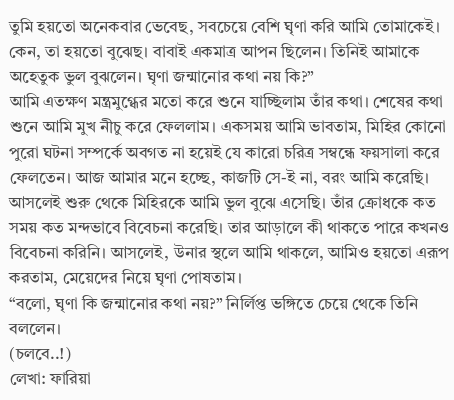তুমি হয়তো অনেকবার ভেবেছ, সবচেয়ে বেশি ঘৃণা করি আমি তোমাকেই। কেন, তা হয়তো বুঝেছ। বাবাই একমাত্র আপন ছিলেন। তিনিই আমাকে অহেতুক ভুল বুঝলেন। ঘৃণা জন্মানোর কথা নয় কি?”
আমি এতক্ষণ মন্ত্রমুগ্ধের মতো করে শুনে যাচ্ছিলাম তাঁর কথা। শেষের কথা শুনে আমি মুখ নীচু করে ফেললাম। একসময় আমি ভাবতাম, মিহির কোনো পুরো ঘটনা সম্পর্কে অবগত না হয়েই যে কারো চরিত্র সম্বন্ধে ফয়সালা করে ফেলতেন। আজ আমার মনে হচ্ছে, কাজটি সে-ই না, বরং আমি করেছি। আসলেই শুরু থেকে মিহিরকে আমি ভুল বুঝে এসেছি। তাঁর ক্রোধকে কত সময় কত মন্দভাবে বিবেচনা করেছি। তার আড়ালে কী থাকতে পারে কখনও বিবেচনা করিনি। আসলেই, উনার স্থলে আমি থাকলে, আমিও হয়তো এরূপ করতাম, মেয়েদের নিয়ে ঘৃণা পোষতাম।
“বলো, ঘৃণা কি জন্মানোর কথা নয়?” নির্লিপ্ত ভঙ্গিতে চেয়ে থেকে তিনি বললেন।
(চলবে..!)
লেখা: ফারিয়া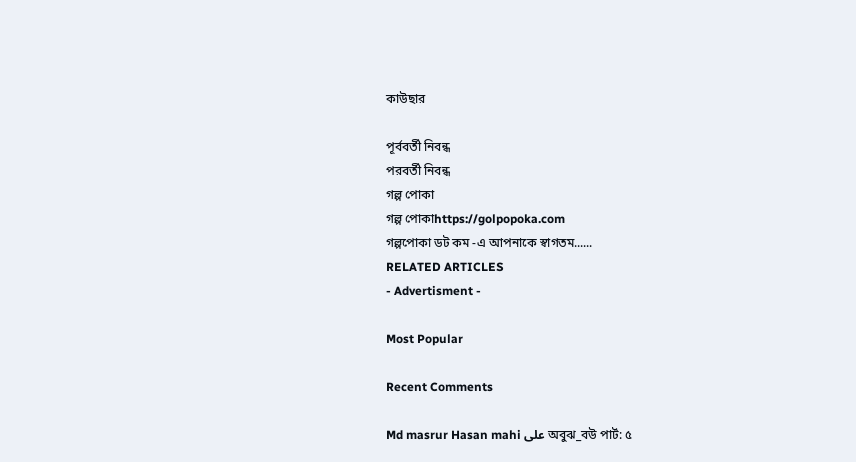কাউছার

পূর্ববর্তী নিবন্ধ
পরবর্তী নিবন্ধ
গল্প পোকা
গল্প পোকাhttps://golpopoka.com
গল্পপোকা ডট কম -এ আপনাকে স্বাগতম......
RELATED ARTICLES
- Advertisment -

Most Popular

Recent Comments

Md masrur Hasan mahi على অবুঝ_বউ পার্ট: ৫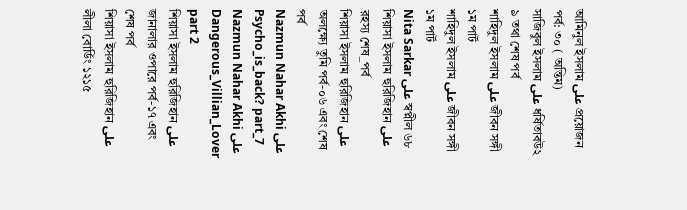আমিনুল ইসলাম على প্রয়োজন পর্ব: ৩০ ( অন্তিম)
সাজিবুল ইসলাম على ধর্ষিতাবউ২ ৯ তথা শেষ পর্ব
শাহিদুল ইসলাম على জীবন সঙ্গী ১ম পার্ট
শাহিদুল ইসলাম على জীবন সঙ্গী ১ম পার্ট
Nita Sarkar على স্বপ্নীল ৬৮
শিয়াসা ইসলাম হুরিজিহান على রহস্য শেষ_পর্ব
শিয়াসা ইসলাম হুরিজিহান على অলক্ষ্যে তুমি পর্ব-০৬ এবং শেষ পর্ব
Nazmun Nahar Akhi على Psycho_is_back? part_7
Nazmun Nahar Akhi على Dangerous_Villian_Lover part 2
শিয়াসা ইসলাম হুরিজিহান على জানালার ওপারে পর্ব-১৭ এবং শেষ পর্ব
শিয়াসা ইসলাম হুরিজিহান على লীলা বোর্ডিং ১২১৫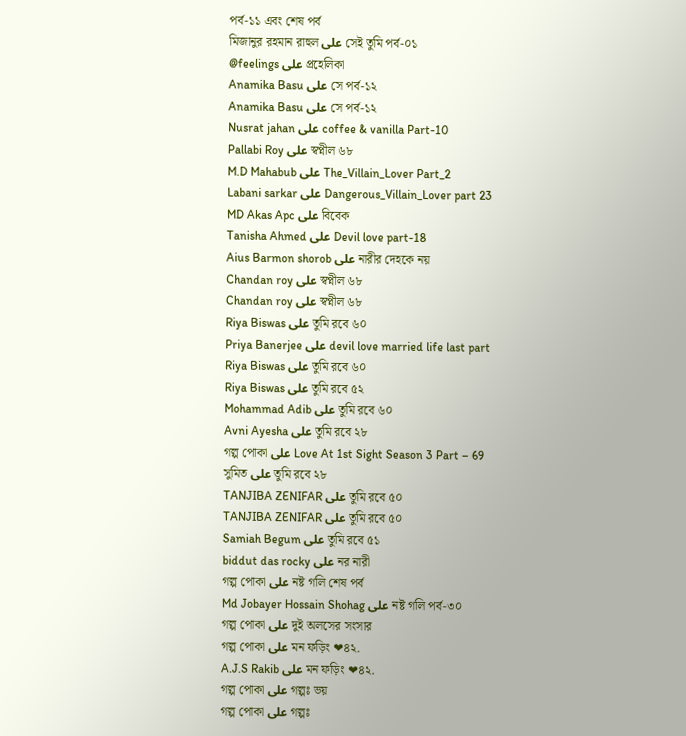পর্ব-১১ এবং শেষ পর্ব
মিজানুর রহমান রাহুল على সেই তুমি পর্ব-০১
@feelings على প্রহেলিকা
Anamika Basu على সে পর্ব-১২
Anamika Basu على সে পর্ব-১২
Nusrat jahan على coffee & vanilla Part-10
Pallabi Roy على স্বপ্নীল ৬৮
M.D Mahabub على The_Villain_Lover Part_2
Labani sarkar على Dangerous_Villain_Lover part 23
MD Akas Apc على বিবেক
Tanisha Ahmed على Devil love part-18
Aius Barmon shorob على নারীর দেহকে নয়
Chandan roy على স্বপ্নীল ৬৮
Chandan roy على স্বপ্নীল ৬৮
Riya Biswas على তুমি রবে ৬০
Priya Banerjee على devil love married life last part
Riya Biswas على তুমি রবে ৬০
Riya Biswas على তুমি রবে ৫২
Mohammad Adib على তুমি রবে ৬০
Avni Ayesha على তুমি রবে ২৮
গল্প পোকা على Love At 1st Sight Season 3 Part – 69
সুমিত على তুমি রবে ২৮
TANJIBA ZENIFAR على তুমি রবে ৫০
TANJIBA ZENIFAR على তুমি রবে ৫০
Samiah Begum على তুমি রবে ৫১
biddut das rocky على নর নারী
গল্প পোকা على নষ্ট গলি শেষ পর্ব
Md Jobayer Hossain Shohag على নষ্ট গলি পর্ব-৩০
গল্প পোকা على দুই অলসের সংসার
গল্প পোকা على মন ফড়িং ❤৪২.
A.J.S Rakib على মন ফড়িং ❤৪২.
গল্প পোকা على গল্পঃ ভয়
গল্প পোকা على গল্পঃ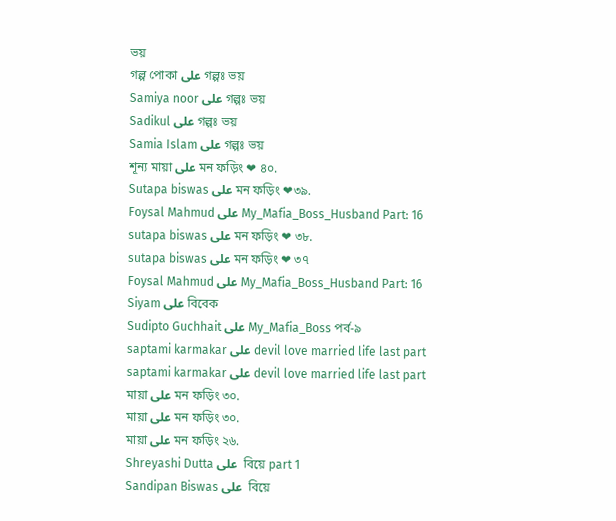ভয়
গল্প পোকা على গল্পঃ ভয়
Samiya noor على গল্পঃ ভয়
Sadikul على গল্পঃ ভয়
Samia Islam على গল্পঃ ভয়
শূন্য মায়া على মন ফড়িং ❤ ৪০.
Sutapa biswas على মন ফড়িং ❤৩৯.
Foysal Mahmud على My_Mafia_Boss_Husband Part: 16
sutapa biswas على মন ফড়িং ❤ ৩৮.
sutapa biswas على মন ফড়িং ❤ ৩৭
Foysal Mahmud على My_Mafia_Boss_Husband Part: 16
Siyam على বিবেক
Sudipto Guchhait على My_Mafia_Boss পর্ব-৯
saptami karmakar على devil love married life last part
saptami karmakar على devil love married life last part
মায়া على মন ফড়িং ৩০.
মায়া على মন ফড়িং ৩০.
মায়া على মন ফড়িং ২৬.
Shreyashi Dutta على  বিয়ে part 1
Sandipan Biswas على  বিয়ে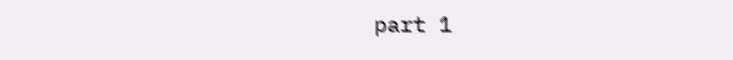part 1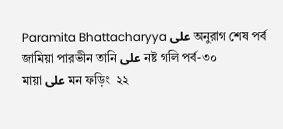Paramita Bhattacharyya على অনুরাগ শেষ পর্ব
জামিয়া পারভীন তানি على নষ্ট গলি পর্ব-৩০
মায়া على মন ফড়িং  ২২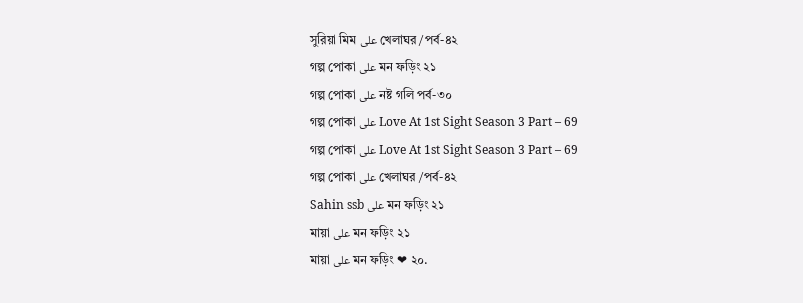সুরিয়া মিম على খেলাঘর /পর্ব-৪২
গল্প পোকা على মন ফড়িং ২১
গল্প পোকা على নষ্ট গলি পর্ব-৩০
গল্প পোকা على Love At 1st Sight Season 3 Part – 69
গল্প পোকা على Love At 1st Sight Season 3 Part – 69
গল্প পোকা على খেলাঘর /পর্ব-৪২
Sahin ssb على মন ফড়িং ২১
মায়া على মন ফড়িং ২১
মায়া على মন ফড়িং ❤ ২০.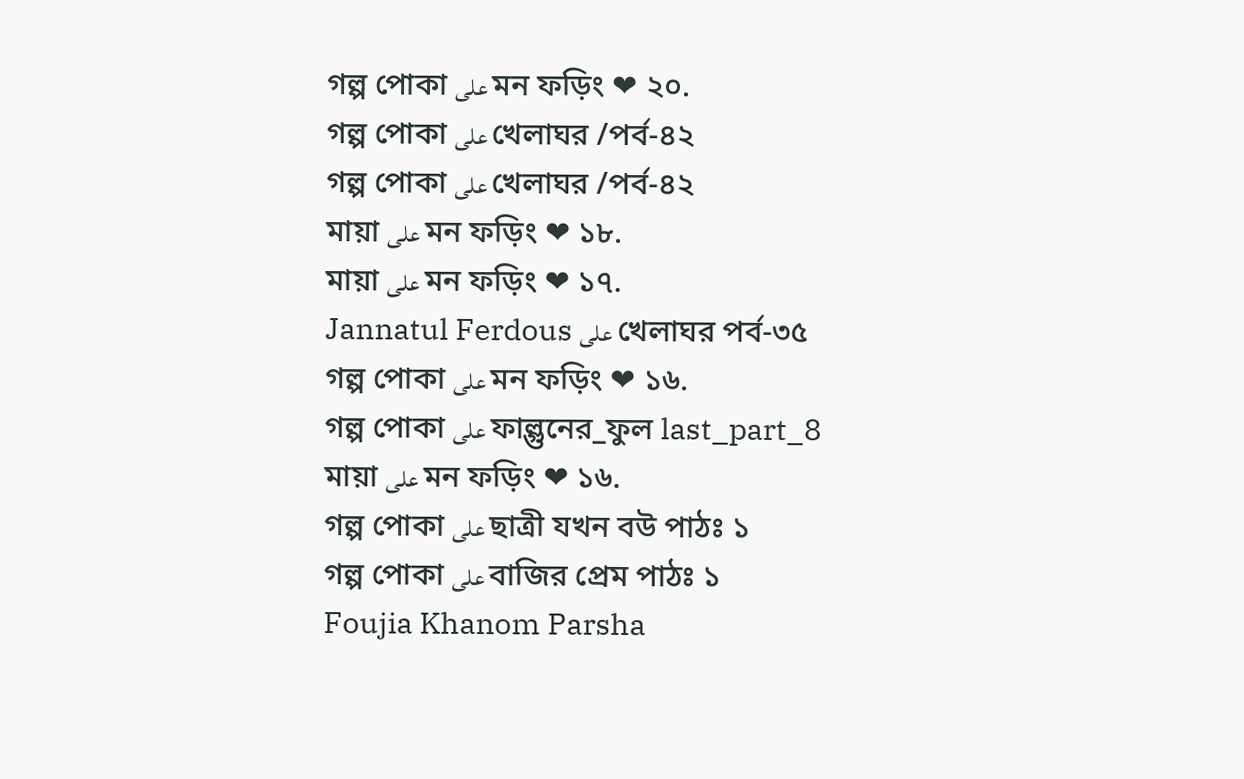গল্প পোকা على মন ফড়িং ❤ ২০.
গল্প পোকা على খেলাঘর /পর্ব-৪২
গল্প পোকা على খেলাঘর /পর্ব-৪২
মায়া على মন ফড়িং ❤ ১৮.
মায়া على মন ফড়িং ❤ ১৭.
Jannatul Ferdous على খেলাঘর পর্ব-৩৫
গল্প পোকা على মন ফড়িং ❤ ১৬.
গল্প পোকা على ফাল্গুনের_ফুল last_part_8
মায়া على মন ফড়িং ❤ ১৬.
গল্প পোকা على ছাত্রী যখন বউ পাঠঃ ১
গল্প পোকা على বাজির প্রেম পাঠঃ ১
Foujia Khanom Parsha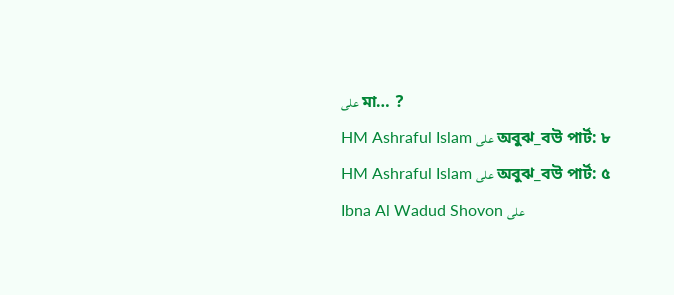على মা… ?
HM Ashraful Islam على অবুঝ_বউ পার্ট: ৮
HM Ashraful Islam على অবুঝ_বউ পার্ট: ৫
Ibna Al Wadud Shovon على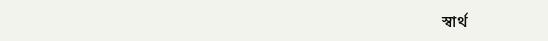স্বার্থ